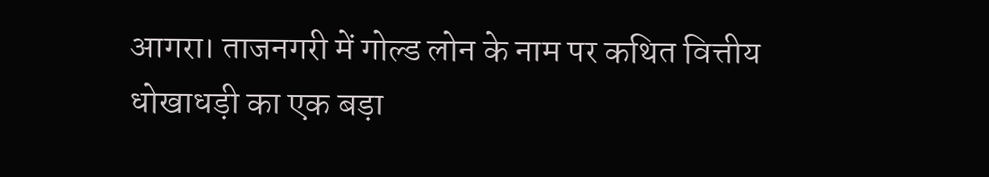आगरा। ताजनगरी में गोल्ड लोन के नाम पर कथित वित्तीय धोखाधड़ी का एक बड़ा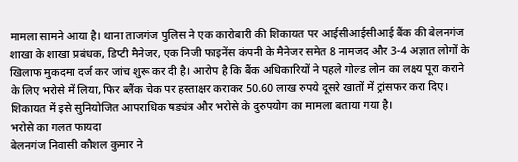मामला सामने आया है। थाना ताजगंज पुलिस ने एक कारोबारी की शिकायत पर आईसीआईसीआई बैंक की बेलनगंज शाखा के शाखा प्रबंधक, डिप्टी मैनेजर, एक निजी फाइनेंस कंपनी के मैनेजर समेत 8 नामजद और 3-4 अज्ञात लोगों के खिलाफ मुकदमा दर्ज कर जांच शुरू कर दी है। आरोप है कि बैंक अधिकारियों ने पहले गोल्ड लोन का लक्ष्य पूरा कराने के लिए भरोसे में लिया, फिर ब्लैंक चेक पर हस्ताक्षर कराकर 50.60 लाख रुपये दूसरे खातों में ट्रांसफर करा दिए। शिकायत में इसे सुनियोजित आपराधिक षड्यंत्र और भरोसे के दुरुपयोग का मामला बताया गया है।
भरोसे का गलत फायदा
बेलनगंज निवासी कौशल कुमार ने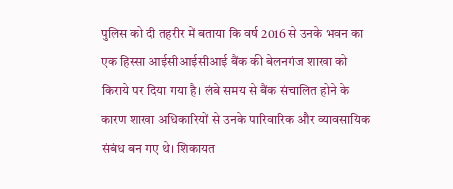पुलिस को दी तहरीर में बताया कि वर्ष 2016 से उनके भवन का एक हिस्सा आईसीआईसीआई बैंक की बेलनगंज शाखा को किराये पर दिया गया है। लंबे समय से बैंक संचालित होने के कारण शाखा अधिकारियों से उनके पारिवारिक और व्यावसायिक संबंध बन गए थे। शिकायत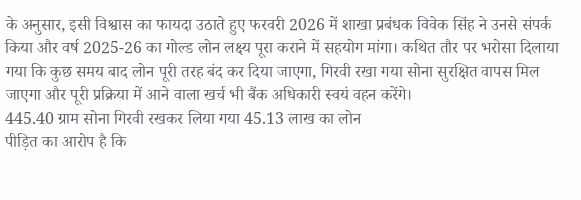के अनुसार, इसी विश्वास का फायदा उठाते हुए फरवरी 2026 में शाखा प्रबंधक विवेक सिंह ने उनसे संपर्क किया और वर्ष 2025-26 का गोल्ड लोन लक्ष्य पूरा कराने में सहयोग मांगा। कथित तौर पर भरोसा दिलाया गया कि कुछ समय बाद लोन पूरी तरह बंद कर दिया जाएगा, गिरवी रखा गया सोना सुरक्षित वापस मिल जाएगा और पूरी प्रक्रिया में आने वाला खर्च भी बैंक अधिकारी स्वयं वहन करेंगे।
445.40 ग्राम सोना गिरवी रखकर लिया गया 45.13 लाख का लोन
पीड़ित का आरोप है कि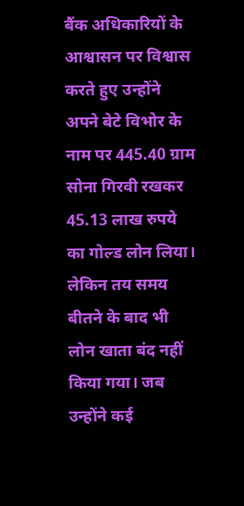बैंक अधिकारियों के आश्वासन पर विश्वास करते हुए उन्होंने अपने बेटे विभोर के नाम पर 445.40 ग्राम सोना गिरवी रखकर 45.13 लाख रुपये का गोल्ड लोन लिया। लेकिन तय समय बीतने के बाद भी लोन खाता बंद नहीं किया गया। जब उन्होंने कई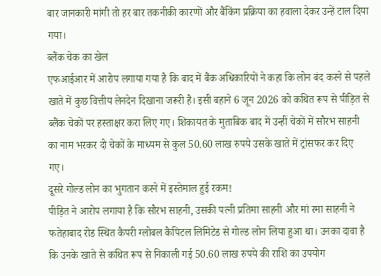बार जानकारी मांगी तो हर बार तकनीकी कारणों और बैंकिंग प्रक्रिया का हवाला देकर उन्हें टाल दिया गया।
ब्लैंक चेक का खेल
एफआईआर में आरोप लगाया गया है कि बाद में बैंक अधिकारियों ने कहा कि लोन बंद करने से पहले खाते में कुछ वित्तीय लेनदेन दिखाना जरूरी है। इसी बहाने 6 जून 2026 को कथित रूप से पीड़ित से ब्लैंक चेकों पर हस्ताक्षर करा लिए गए। शिकायत के मुताबिक बाद में उन्हीं चेकों में सौरभ साहनी का नाम भरकर दो चेकों के माध्यम से कुल 50.60 लाख रुपये उसके खाते में ट्रांसफर कर दिए गए।
दूसरे गोल्ड लोन का भुगतान करने में इस्तेमाल हुई रकम!
पीड़ित ने आरोप लगाया है कि सौरभ साहनी, उसकी पत्नी प्रतिमा साहनी और मां रमा साहनी ने फतेहाबाद रोड स्थित कैपरी ग्लोबल कैपिटल लिमिटेड से गोल्ड लोन लिया हुआ था। उनका दावा है कि उनके खाते से कथित रूप से निकाली गई 50.60 लाख रुपये की राशि का उपयोग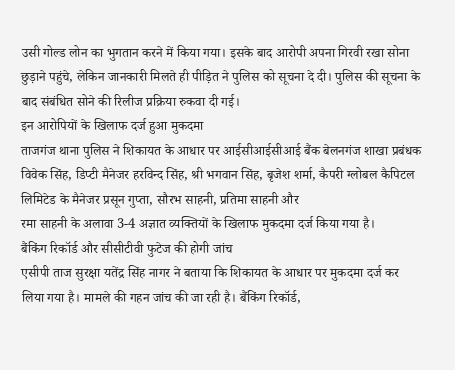उसी गोल्ड लोन का भुगतान करने में किया गया। इसके बाद आरोपी अपना गिरवी रखा सोना छुड़ाने पहुंचे, लेकिन जानकारी मिलते ही पीड़ित ने पुलिस को सूचना दे दी। पुलिस की सूचना के बाद संबंधित सोने की रिलीज प्रक्रिया रुकवा दी गई।
इन आरोपियों के खिलाफ दर्ज हुआ मुकदमा
ताजगंज थाना पुलिस ने शिकायत के आधार पर आईसीआईसीआई बैंक बेलनगंज शाखा प्रबंधक विवेक सिंह, डिप्टी मैनेजर हरविन्द सिंह, श्री भगवान सिंह, बृजेश शर्मा, कैपरी ग्लोबल कैपिटल लिमिटेड के मैनेजर प्रसून गुप्ता, सौरभ साहनी, प्रतिमा साहनी और
रमा साहनी के अलावा 3-4 अज्ञात व्यक्तियों के खिलाफ मुकदमा दर्ज किया गया है।
बैंकिंग रिकॉर्ड और सीसीटीवी फुटेज की होगी जांच
एसीपी ताज सुरक्षा यतेंद्र सिंह नागर ने बताया कि शिकायत के आधार पर मुकदमा दर्ज कर लिया गया है। मामले की गहन जांच की जा रही है। बैंकिंग रिकॉर्ड,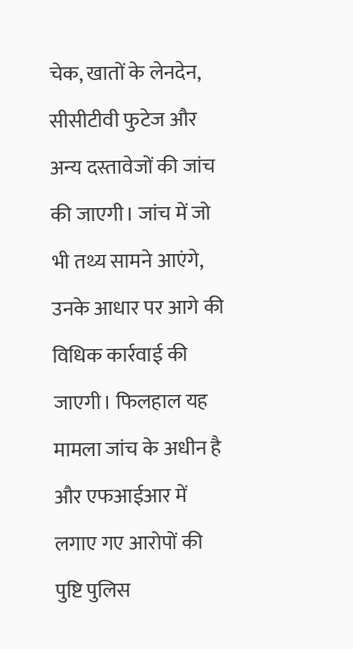चेक, खातों के लेनदेन, सीसीटीवी फुटेज और अन्य दस्तावेजों की जांच की जाएगी। जांच में जो भी तथ्य सामने आएंगे, उनके आधार पर आगे की विधिक कार्रवाई की जाएगी। फिलहाल यह मामला जांच के अधीन है और एफआईआर में लगाए गए आरोपों की पुष्टि पुलिस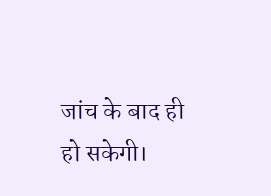जांच के बाद ही हो सकेगी।